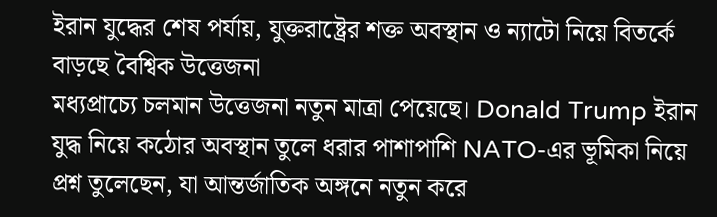ইরান যুদ্ধের শেষ পর্যায়, যুক্তরাষ্ট্রের শক্ত অবস্থান ও ন্যাটো নিয়ে বিতর্কে বাড়ছে বৈশ্বিক উত্তেজনা
মধ্যপ্রাচ্যে চলমান উত্তেজনা নতুন মাত্রা পেয়েছে। Donald Trump ইরান যুদ্ধ নিয়ে কঠোর অবস্থান তুলে ধরার পাশাপাশি NATO-এর ভূমিকা নিয়ে প্রশ্ন তুলেছেন, যা আন্তর্জাতিক অঙ্গনে নতুন করে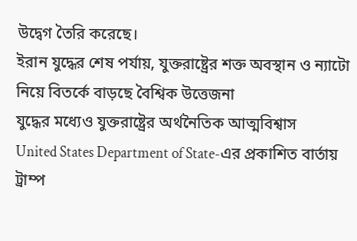উদ্বেগ তৈরি করেছে।
ইরান যুদ্ধের শেষ পর্যায়, যুক্তরাষ্ট্রের শক্ত অবস্থান ও ন্যাটো নিয়ে বিতর্কে বাড়ছে বৈশ্বিক উত্তেজনা
যুদ্ধের মধ্যেও যুক্তরাষ্ট্রের অর্থনৈতিক আত্মবিশ্বাস
United States Department of State-এর প্রকাশিত বার্তায় ট্রাম্প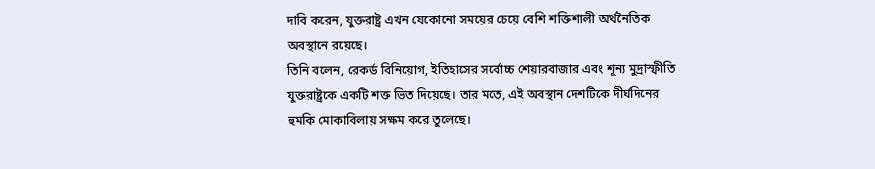দাবি করেন, যুক্তরাষ্ট্র এখন যেকোনো সময়ের চেয়ে বেশি শক্তিশালী অর্থনৈতিক অবস্থানে রয়েছে।
তিনি বলেন, রেকর্ড বিনিয়োগ, ইতিহাসের সর্বোচ্চ শেয়ারবাজার এবং শূন্য মুদ্রাস্ফীতি যুক্তরাষ্ট্রকে একটি শক্ত ভিত দিয়েছে। তার মতে, এই অবস্থান দেশটিকে দীর্ঘদিনের হুমকি মোকাবিলায় সক্ষম করে তুলেছে।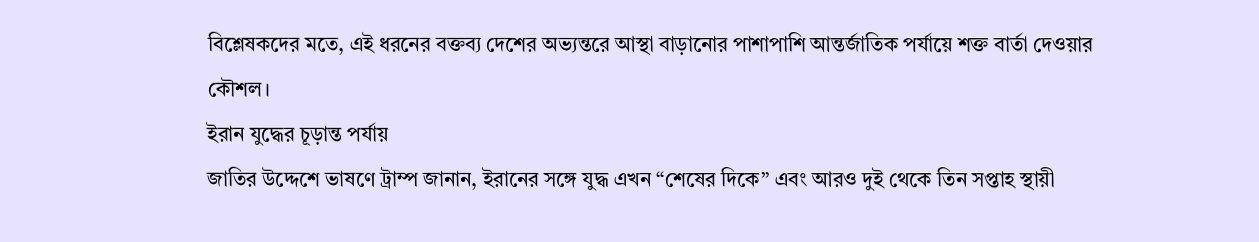বিশ্লেষকদের মতে, এই ধরনের বক্তব্য দেশের অভ্যন্তরে আস্থা বাড়ানোর পাশাপাশি আন্তর্জাতিক পর্যায়ে শক্ত বার্তা দেওয়ার কৌশল।
ইরান যুদ্ধের চূড়ান্ত পর্যায়
জাতির উদ্দেশে ভাষণে ট্রাম্প জানান, ইরানের সঙ্গে যুদ্ধ এখন “শেষের দিকে” এবং আরও দুই থেকে তিন সপ্তাহ স্থায়ী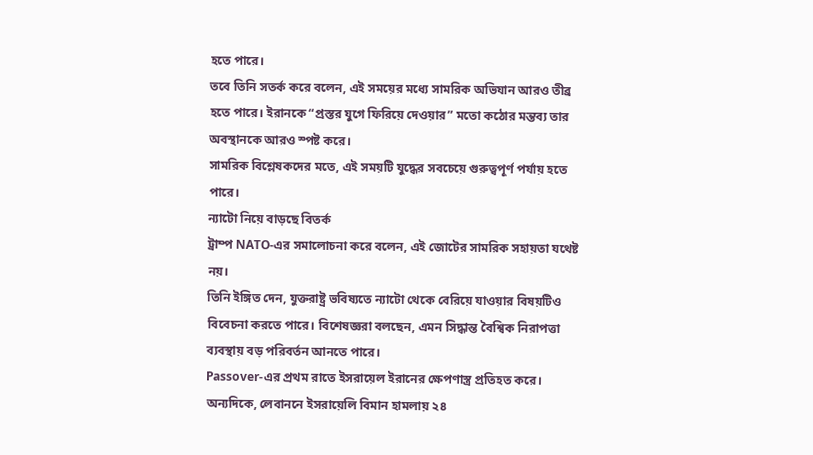হতে পারে।
তবে তিনি সতর্ক করে বলেন, এই সময়ের মধ্যে সামরিক অভিযান আরও তীব্র হতে পারে। ইরানকে “প্রস্তর যুগে ফিরিয়ে দেওয়ার” মতো কঠোর মন্তব্য তার অবস্থানকে আরও স্পষ্ট করে।
সামরিক বিশ্লেষকদের মতে, এই সময়টি যুদ্ধের সবচেয়ে গুরুত্বপূর্ণ পর্যায় হতে পারে।
ন্যাটো নিয়ে বাড়ছে বিতর্ক
ট্রাম্প NATO-এর সমালোচনা করে বলেন, এই জোটের সামরিক সহায়তা যথেষ্ট নয়।
তিনি ইঙ্গিত দেন, যুক্তরাষ্ট্র ভবিষ্যতে ন্যাটো থেকে বেরিয়ে যাওয়ার বিষয়টিও বিবেচনা করতে পারে। বিশেষজ্ঞরা বলছেন, এমন সিদ্ধান্ত বৈশ্বিক নিরাপত্তা ব্যবস্থায় বড় পরিবর্তন আনতে পারে।
Passover-এর প্রথম রাতে ইসরায়েল ইরানের ক্ষেপণাস্ত্র প্রতিহত করে।
অন্যদিকে, লেবাননে ইসরায়েলি বিমান হামলায় ২৪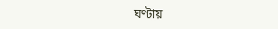ঘণ্টায়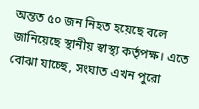অন্তত ৫০ জন নিহত হয়েছে বলে জানিয়েছে স্থানীয় স্বাস্থ্য কর্তৃপক্ষ। এতে বোঝা যাচ্ছে, সংঘাত এখন পুরো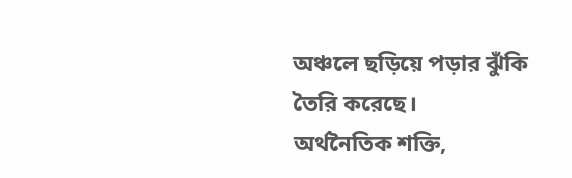অঞ্চলে ছড়িয়ে পড়ার ঝুঁকি তৈরি করেছে।
অর্থনৈতিক শক্তি,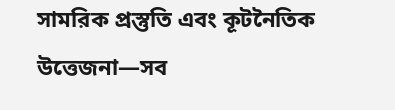সামরিক প্রস্তুতি এবং কূটনৈতিক উত্তেজনা—সব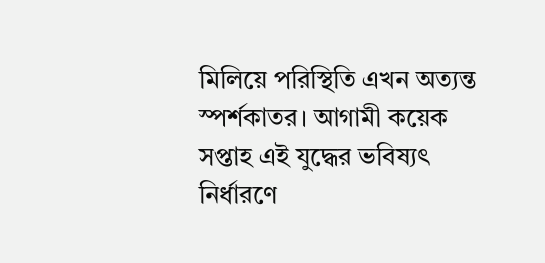মিলিয়ে পরিস্থিতি এখন অত্যন্ত স্পর্শকাতর। আগামী কয়েক সপ্তাহ এই যুদ্ধের ভবিষ্যৎ নির্ধারণে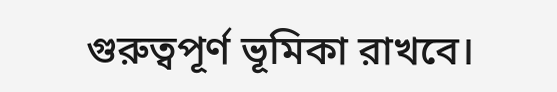গুরুত্বপূর্ণ ভূমিকা রাখবে।